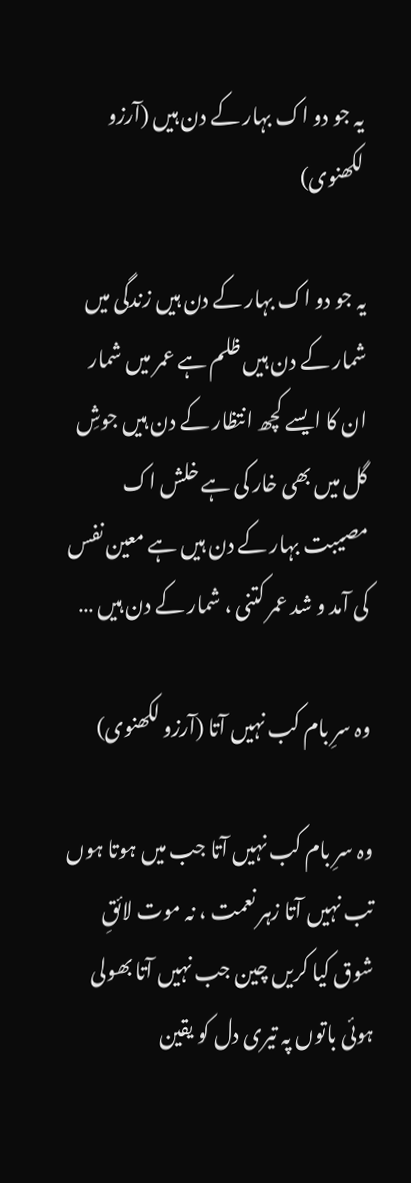یہ جو دو اک بہار کے دن ہیں (آرزو لکھنوی)

یہ جو دو اک بہار کے دن ہیں زندگی میں شمار کے دن ہیں ظلم ہے عمر میں شمار ان کا ایسے کچھ انتظار کے دن ہیں جوشِ گل میں بھی خار کی ہے خلش اک مصیبت بہار کے دن ہیں ہے معین نفس کی آمد و شد عمر کتنی ، شمار کے دن ہیں …

وہ سرِ بام کب نہیں آتا (آرزو لکھنوی)

وہ سرِ بام کب نہیں آتا جب میں ہوتا ہوں تب نہیں آتا زہر نعمت ، نہ موت لائقِ شوق کیا کریں چین جب نہیں آتا بھولی ہوئی باتوں پہ تیری دل کو یقین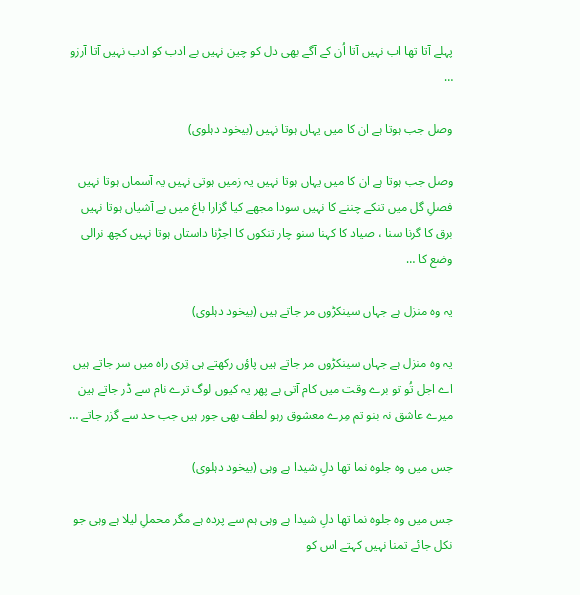پہلے آتا تھا اب نہیں آتا اُن کے آگے بھی دل کو چین نہیں بے ادب کو ادب نہیں آتا آرزو …

وصل جب ہوتا ہے ان کا میں یہاں ہوتا نہیں (بیخود دہلوی)

وصل جب ہوتا ہے ان کا میں یہاں ہوتا نہیں یہ زمیں ہوتی نہیں یہ آسماں ہوتا نہیں فصلِ گل میں تنکے چننے کا نہیں سودا مجھے کیا گزارا باغ میں بے آشیاں ہوتا نہیں برق کا گرنا سنا ، صیاد کا کہنا سنو چار تنکوں کا اجڑنا داستاں ہوتا نہیں کچھ نرالی وضع کا …

یہ وہ منزل ہے جہاں سینکڑوں مر جاتے ہیں (بیخود دہلوی)

یہ وہ منزل ہے جہاں سینکڑوں مر جاتے ہیں پاؤں رکھتے ہی تِری راہ میں سر جاتے ہیں اے اجل تُو تو برے وقت میں کام آتی ہے پھر یہ کیوں لوگ ترے نام سے ڈر جاتے ہین میرے عاشق نہ بنو تم مِرے معشوق رہو لطف بھی جور ہیں جب حد سے گزر جاتے …

جس میں وہ جلوہ نما تھا دلِ شیدا ہے وہی (بیخود دہلوی)

جس میں وہ جلوہ نما تھا دلِ شیدا ہے وہی ہم سے پردہ ہے مگر محملِ لیلا ہے وہی جو نکل جائے تمنا نہیں کہتے اس کو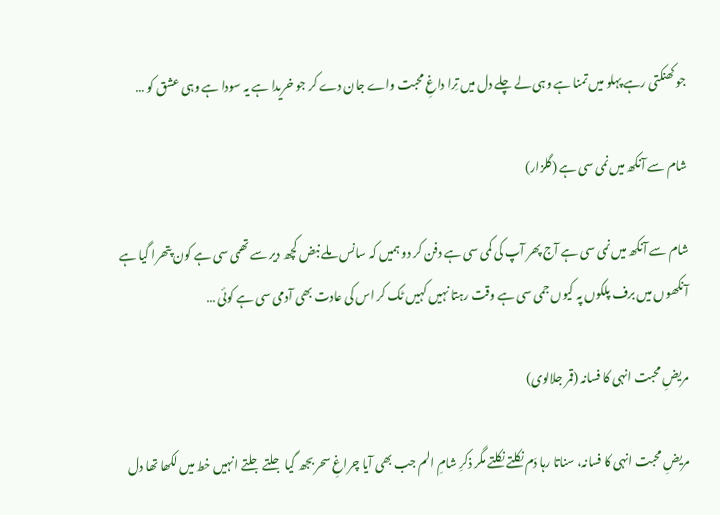جو کھنکتی رہے پہلو میں تمنا ہے وہی لے چلے دل میں تِرا داغِ محبت واے جان دے کر جو خریدا ہے یہ سودا ہے وہی عشق کو …

شام سے آنکھ میں نمی سی ہے (گلزار)

شام سے آنکھ میں نمی سی ہے آج پھر آپ کی کمی سی ہے دفن کر دو ہمیں کہ سانس ملے نبض کچھ دیر سے تھمی سی ہے کون پتھرا گیا ہے آنکھوں میں برف پلکوں پہ کیوں جمی سی ہے وقت رہتا نہیں کہیں ٹک کر اس کی عادت بھی آدمی سی ہے کوئی …

مریضِ محبت انہی کا فسانہ (قمر جلالوی)

مریضِ محبت انہی کا فسانہ، سناتا رہا دَم نکلتے نکلتے مگر ذکرِ شامِ الم جب بھی آیا چراغِ سحر بجھ گیا جلتے جلتے انہیں خط میں لکھا تھا دل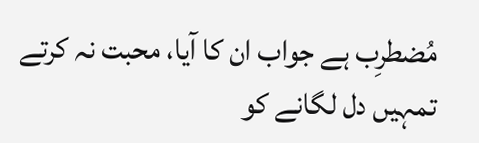مُضطرِب ہے جواب ان کا آیا، محبت نہ کرتے تمہیں دل لگانے کو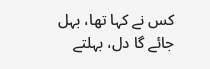کس نے کہا تھا، بہل جائے گا دل، بہلتے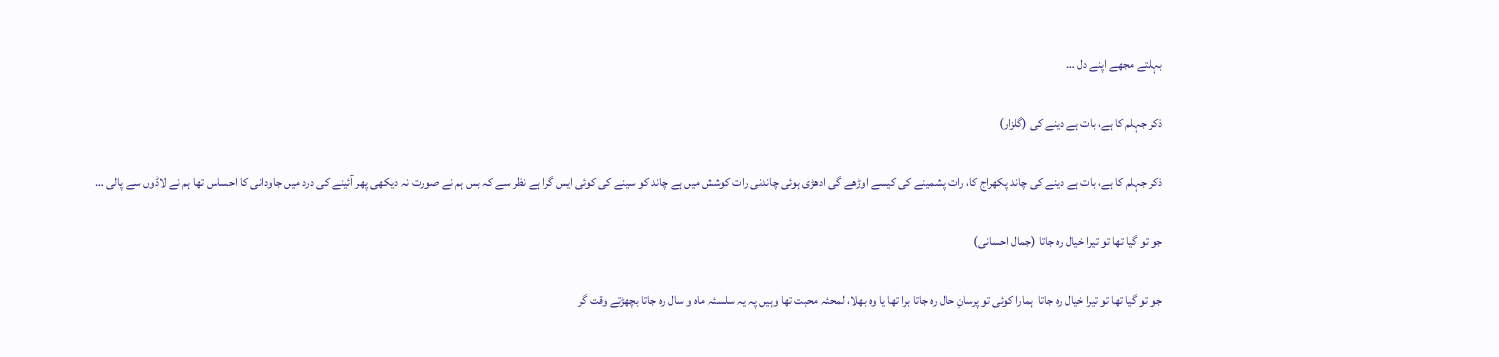بہلتے مجھے اپنے دل …

ذکر جہلم کا ہے، بات ہے دینے کی (گلزار)

ذکر جہلم کا ہے، بات ہے دینے کی چاند پکھراج کا، رات پشمینے کی کیسے اوڑھے گی ادھڑی ہوئی چاندنی رات کوشش میں ہے چاند کو سینے کی کوئی ایس گرا ہے نظر سے کہ بس ہم نے صورت نہ دیکھی پھر آئینے کی درد میں جاودانی کا احساس تھا ہم نے لاڈوں سے پالی …

جو تو گیا تھا تو تیرا خیال رہ جاتا (جمال احسانی)

جو تو گیا تھا تو تیرا خیال رہ جاتا  ہمارا کوئی تو پرسانِ حال رہ جاتا برا تھا یا وہ بھلا، لمحئہ محبت تھا وہیں پہ یہ سلسئہ ماہ و سال رہ جاتا بچھڑتے وقت گر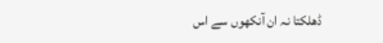ڈھلکتا نہ ان آنکھوں سے اس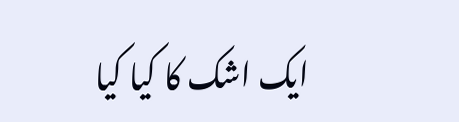ایک اشک کا کیا کیا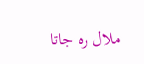ملال رہ جاتا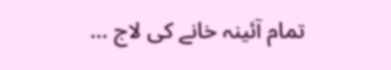تمام آئینہ خانے کی لاج …